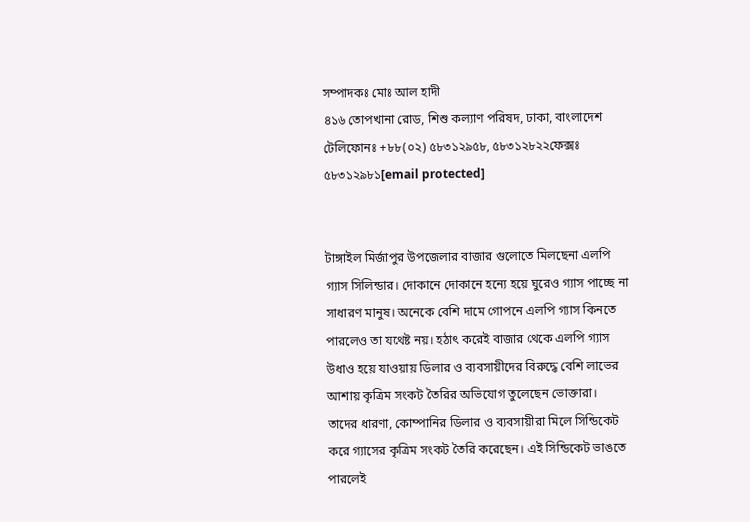সম্পাদকঃ মোঃ আল হাদী
৪১৬ তোপখানা রোড, শিশু কল্যাণ পরিষদ, ঢাকা, বাংলাদেশ
টেলিফোনঃ +৮৮(০২) ৫৮৩১২৯৫৮, ৫৮৩১২৮২২ফেক্সঃ ৫৮৩১২৯৮১[email protected]


টাঙ্গাইল মির্জাপুর উপজেলার বাজার গুলোতে মিলছেনা এলপি গ্যাস সিলিন্ডার। দোকানে দোকানে হন্যে হয়ে ঘুরেও গ্যাস পাচ্ছে না সাধারণ মানুষ। অনেকে বেশি দামে গোপনে এলপি গ্যাস কিনতে পারলেও তা যথেষ্ট নয়। হঠাৎ করেই বাজার থেকে এলপি গ্যাস উধাও হয়ে যাওয়ায় ডিলার ও ব্যবসায়ীদের বিরুদ্ধে বেশি লাভের আশায় কৃত্রিম সংকট তৈরির অভিযোগ তুলেছেন ভোক্তারা।
তাদের ধারণা, কোম্পানির ডিলার ও ব্যবসায়ীরা মিলে সিন্ডিকেট করে গ্যাসের কৃত্রিম সংকট তৈরি করেছেন। এই সিন্ডিকেট ভাঙতে পারলেই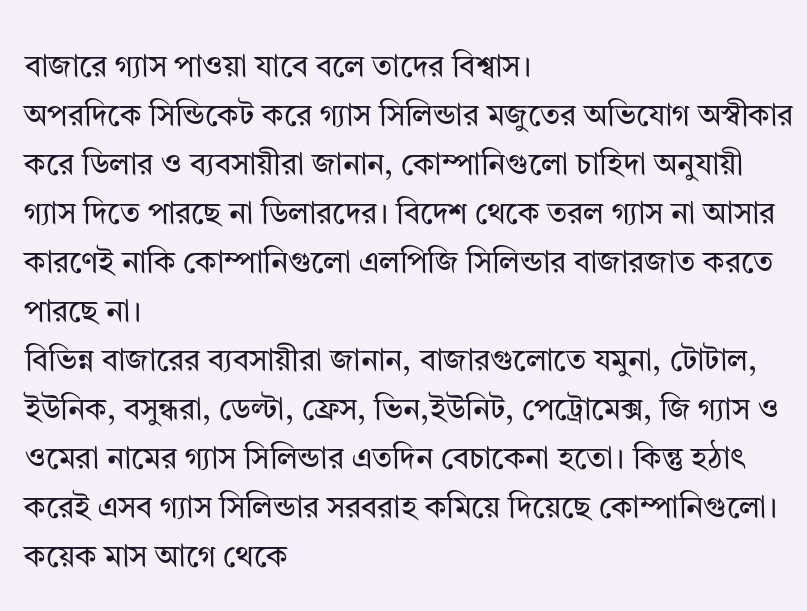বাজারে গ্যাস পাওয়া যাবে বলে তাদের বিশ্বাস।
অপরদিকে সিন্ডিকেট করে গ্যাস সিলিন্ডার মজুতের অভিযোগ অস্বীকার করে ডিলার ও ব্যবসায়ীরা জানান, কোম্পানিগুলো চাহিদা অনুযায়ী গ্যাস দিতে পারছে না ডিলারদের। বিদেশ থেকে তরল গ্যাস না আসার কারণেই নাকি কোম্পানিগুলো এলপিজি সিলিন্ডার বাজারজাত করতে পারছে না।
বিভিন্ন বাজারের ব্যবসায়ীরা জানান, বাজারগুলোতে যমুনা, টোটাল, ইউনিক, বসুন্ধরা, ডেল্টা, ফ্রেস, ভিন,ইউনিট, পেট্রোমেক্স, জি গ্যাস ও ওমেরা নামের গ্যাস সিলিন্ডার এতদিন বেচাকেনা হতো। কিন্তু হঠাৎ করেই এসব গ্যাস সিলিন্ডার সরবরাহ কমিয়ে দিয়েছে কোম্পানিগুলো। কয়েক মাস আগে থেকে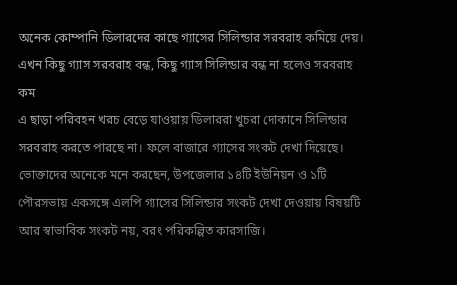অনেক কোম্পানি ডিলারদের কাছে গ্যাসের সিলিন্ডার সরবরাহ কমিয়ে দেয়। এখন কিছু গ্যাস সরবরাহ বন্ধ, কিছু গ্যাস সিলিন্ডার বন্ধ না হলেও সরবরাহ কম
এ ছাড়া পরিবহন খরচ বেড়ে যাওয়ায় ডিলাররা খুচরা দোকানে সিলিন্ডার সরবরাহ করতে পারছে না। ফলে বাজারে গ্যাসের সংকট দেখা দিয়েছে। ভোক্তাদের অনেকে মনে করছেন, উপজেলার ১৪টি ইউনিয়ন ও ১টি পৌরসভায় একসঙ্গে এলপি গ্যাসের সিলিন্ডার সংকট দেখা দেওয়ায় বিষয়টি আর স্বাভাবিক সংকট নয়, বরং পরিকল্পিত কারসাজি।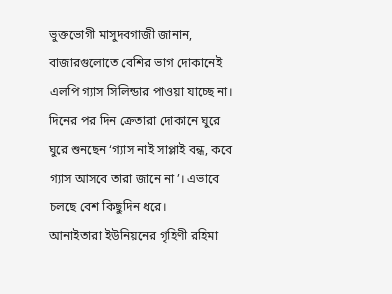ভুক্তভোগী মাসুদবগাজী জানান, বাজারগুলোতে বেশির ভাগ দোকানেই এলপি গ্যাস সিলিন্ডার পাওয়া যাচ্ছে না। দিনের পর দিন ক্রেতারা দোকানে ঘুরে ঘুরে শুনছেন ‘গ্যাস নাই সাপ্লাই বন্ধ, কবে গ্যাস আসবে তারা জানে না’। এভাবে চলছে বেশ কিছুদিন ধরে।
আনাইতারা ইউনিয়নের গৃহিণী রহিমা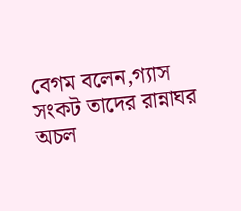বেগম বলেন,গ্যাস সংকট তাদের রান্নাঘর অচল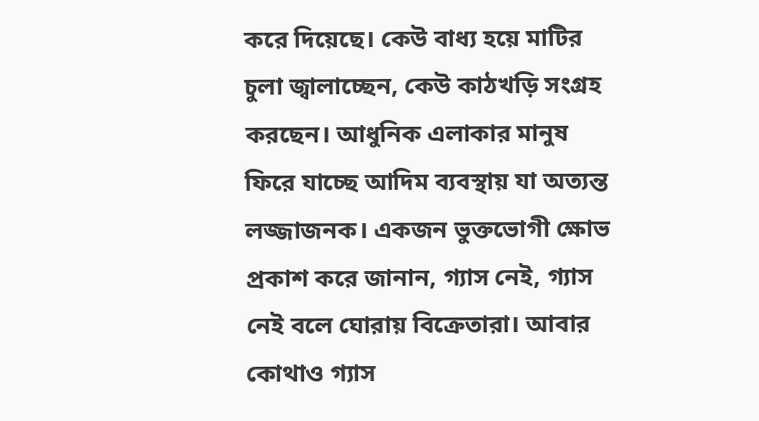করে দিয়েছে। কেউ বাধ্য হয়ে মাটির চুলা জ্বালাচ্ছেন, কেউ কাঠখড়ি সংগ্রহ করছেন। আধুনিক এলাকার মানুষ ফিরে যাচ্ছে আদিম ব্যবস্থায় যা অত্যন্ত লজ্জাজনক। একজন ভুক্তভোগী ক্ষোভ প্রকাশ করে জানান, গ্যাস নেই, গ্যাস নেই বলে ঘোরায় বিক্রেতারা। আবার কোথাও গ্যাস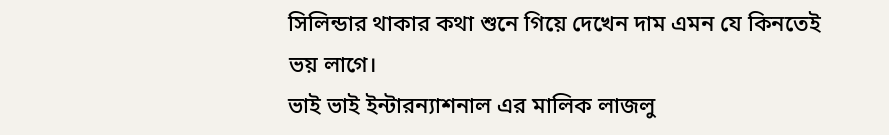সিলিন্ডার থাকার কথা শুনে গিয়ে দেখেন দাম এমন যে কিনতেই ভয় লাগে।
ভাই ভাই ইন্টারন্যাশনাল এর মালিক লাজলু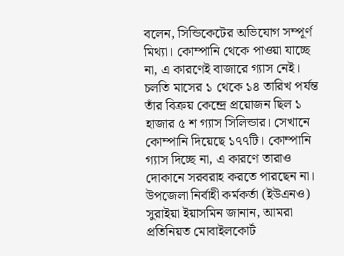বলেন, সিন্ডিকেটের অভিযোগ সম্পূর্ণ মিথ্যা। কোম্পানি থেকে পাওয়া যাচ্ছে না, এ কারণেই বাজারে গ্যাস নেই। চলতি মাসের ১ থেকে ১৪ তারিখ পর্যন্ত তাঁর বিক্রয় কেন্দ্রে প্রয়োজন ছিল ১ হাজার ৫ শ গ্যাস সিলিন্ডার। সেখানে কোম্পানি দিয়েছে ১৭৭টি। কোম্পানি গ্যাস দিচ্ছে না, এ কারণে তারাও দোকানে সরবরাহ করতে পারছেন না।
উপজেলা নির্বাহী কর্মকর্তা (ইউএনও) সুরাইয়া ইয়াসমিন জানান, আমরা প্রতিনিয়ত মোবাইলকোর্ট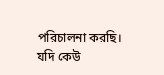পরিচালনা করছি। যদি কেউ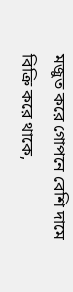মজুত করে গোপনে বেশি দামে বিক্রি করে থাকে,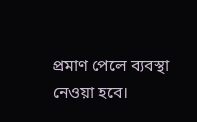প্রমাণ পেলে ব্যবস্থা নেওয়া হবে।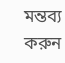মন্তব্য করুন